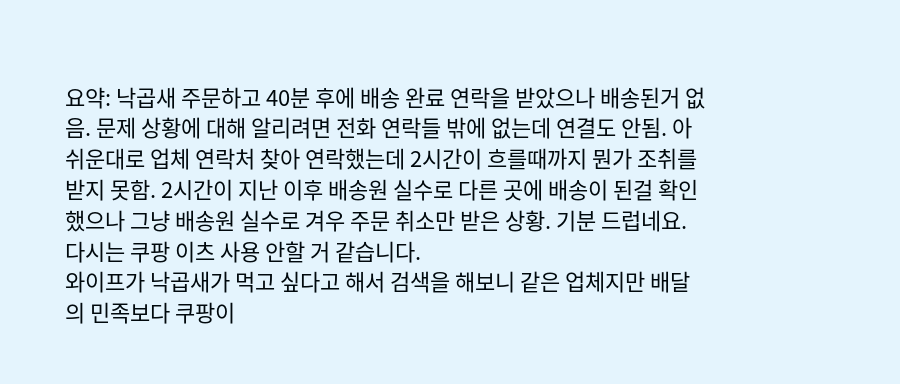요약: 낙곱새 주문하고 40분 후에 배송 완료 연락을 받았으나 배송된거 없음. 문제 상황에 대해 알리려면 전화 연락들 밖에 없는데 연결도 안됨. 아쉬운대로 업체 연락처 찾아 연락했는데 2시간이 흐를때까지 뭔가 조취를 받지 못함. 2시간이 지난 이후 배송원 실수로 다른 곳에 배송이 된걸 확인했으나 그냥 배송원 실수로 겨우 주문 취소만 받은 상황. 기분 드럽네요. 다시는 쿠팡 이츠 사용 안할 거 같습니다.
와이프가 낙곱새가 먹고 싶다고 해서 검색을 해보니 같은 업체지만 배달의 민족보다 쿠팡이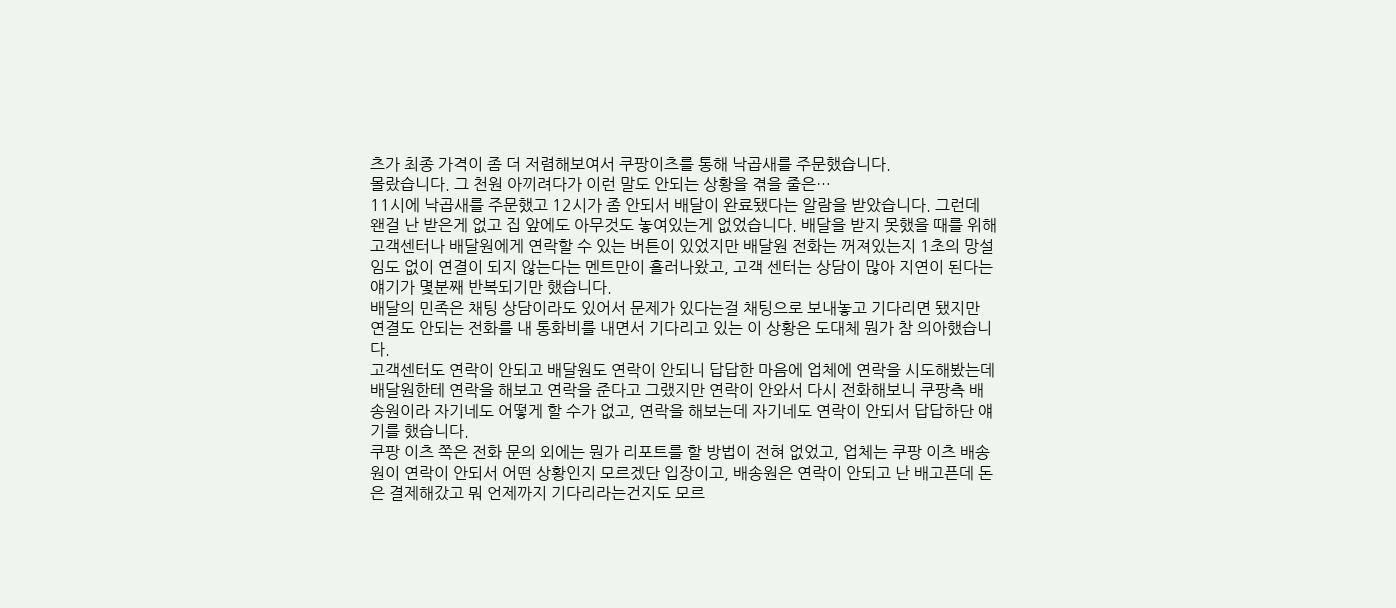츠가 최종 가격이 좀 더 저렴해보여서 쿠팡이츠를 통해 낙곱새를 주문했습니다.
몰랐습니다. 그 천원 아끼려다가 이런 말도 안되는 상황을 겪을 줄은…
11시에 낙곱새를 주문했고 12시가 좀 안되서 배달이 완료됐다는 알람을 받았습니다. 그런데 왠걸 난 받은게 없고 집 앞에도 아무것도 놓여있는게 없었습니다. 배달을 받지 못했을 때를 위해 고객센터나 배달원에게 연락할 수 있는 버튼이 있었지만 배달원 전화는 꺼져있는지 1초의 망설임도 없이 연결이 되지 않는다는 멘트만이 흘러나왔고, 고객 센터는 상담이 많아 지연이 된다는 얘기가 몇분째 반복되기만 했습니다.
배달의 민족은 채팅 상담이라도 있어서 문제가 있다는걸 채팅으로 보내놓고 기다리면 됐지만 연결도 안되는 전화를 내 통화비를 내면서 기다리고 있는 이 상황은 도대체 뭔가 참 의아했습니다.
고객센터도 연락이 안되고 배달원도 연락이 안되니 답답한 마음에 업체에 연락을 시도해봤는데 배달원한테 연락을 해보고 연락을 준다고 그랬지만 연락이 안와서 다시 전화해보니 쿠팡측 배송원이라 자기네도 어떻게 할 수가 없고, 연락을 해보는데 자기네도 연락이 안되서 답답하단 얘기를 했습니다.
쿠팡 이츠 쪽은 전화 문의 외에는 뭔가 리포트를 할 방법이 전혀 없었고, 업체는 쿠팡 이츠 배송원이 연락이 안되서 어떤 상황인지 모르겠단 입장이고, 배송원은 연락이 안되고 난 배고픈데 돈은 결제해갔고 뭐 언제까지 기다리라는건지도 모르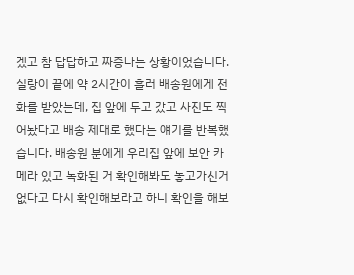겠고 참 답답하고 짜증나는 상황이었습니다.
실랑이 끝에 약 2시간이 흘러 배송원에게 전화를 받았는데, 집 앞에 두고 갔고 사진도 찍어놨다고 배송 제대로 했다는 얘기를 반복했습니다. 배송원 분에게 우리집 앞에 보안 카메라 있고 녹화된 거 확인해봐도 놓고가신거 없다고 다시 확인해보라고 하니 확인을 해보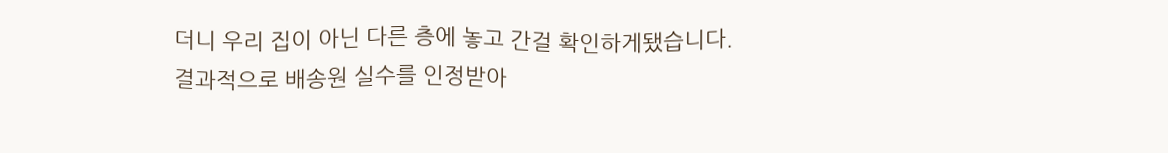더니 우리 집이 아닌 다른 층에 놓고 간걸 확인하게됐습니다.
결과적으로 배송원 실수를 인정받아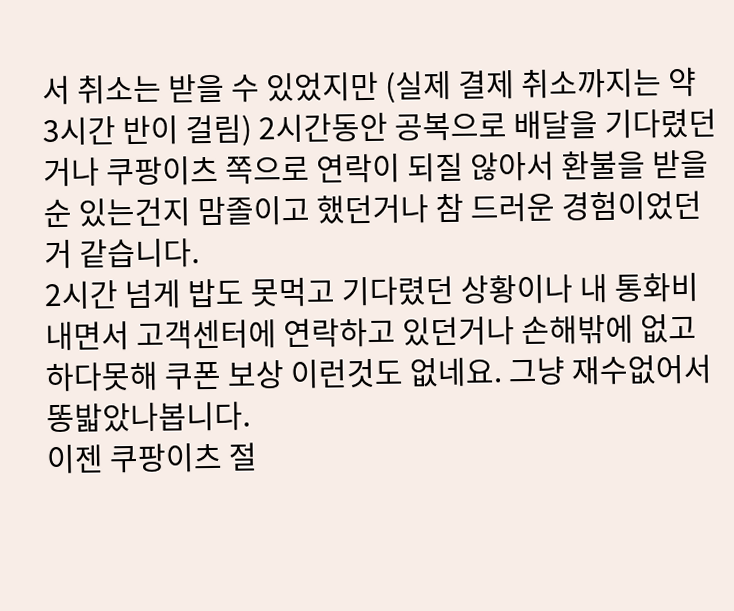서 취소는 받을 수 있었지만 (실제 결제 취소까지는 약 3시간 반이 걸림) 2시간동안 공복으로 배달을 기다렸던거나 쿠팡이츠 쪽으로 연락이 되질 않아서 환불을 받을 순 있는건지 맘졸이고 했던거나 참 드러운 경험이었던거 같습니다.
2시간 넘게 밥도 못먹고 기다렸던 상황이나 내 통화비 내면서 고객센터에 연락하고 있던거나 손해밖에 없고 하다못해 쿠폰 보상 이런것도 없네요. 그냥 재수없어서 똥밟았나봅니다.
이젠 쿠팡이츠 절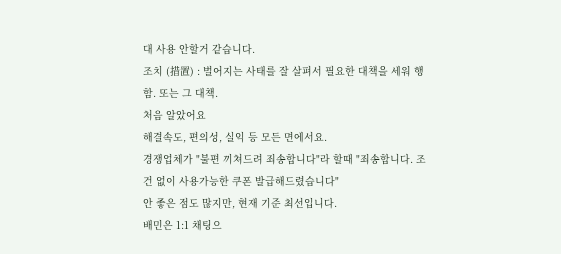대 사용 안할거 같습니다.
조치 (措置) : 벌어지는 사태를 잘 살펴서 필요한 대책을 세워 행함. 또는 그 대책.
처음 알았어요
해결속도, 편의성, 실익 등 모든 면에서요.
경쟁업체가 "불편 끼쳐드려 죄송합니다"라 할때 "죄송합니다. 조건 없이 사용가능한 쿠폰 발급해드렸습니다"
안 좋은 점도 많지만, 현재 기준 최선입니다.
배민은 1:1 채팅으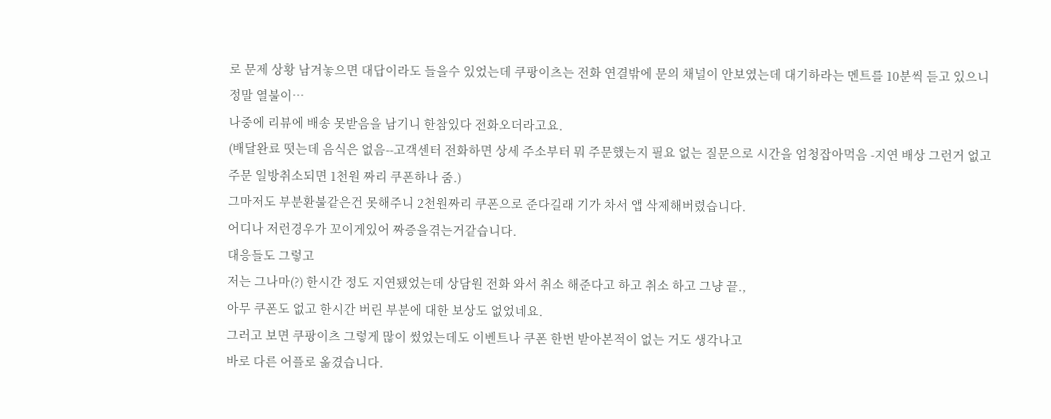로 문제 상황 남겨놓으면 대답이라도 들을수 있었는데 쿠팡이츠는 전화 연결밖에 문의 채널이 안보였는데 대기하라는 멘트를 10분씩 듣고 있으니 정말 열불이…
나중에 리뷰에 배송 못받음을 남기니 한참있다 전화오더라고요.
(배달완료 떳는데 음식은 없음--고객센터 전화하면 상세 주소부터 뭐 주문했는지 필요 없는 질문으로 시간을 엄청잡아먹음 -지연 배상 그런거 없고 주문 일방취소되면 1천원 짜리 쿠폰하나 줌.)
그마저도 부분환불같은건 못해주니 2천원짜리 쿠폰으로 준다길래 기가 차서 앱 삭제해버렸습니다.
어디나 저런경우가 꼬이게있어 짜증을겪는거같습니다.
대응들도 그렇고
저는 그나마(?) 한시간 정도 지연됐었는데 상담원 전화 와서 취소 해준다고 하고 취소 하고 그냥 끝.,
아무 쿠폰도 없고 한시간 버린 부분에 대한 보상도 없었네요.
그러고 보면 쿠팡이츠 그렇게 많이 썼었는데도 이벤트나 쿠폰 한번 받아본적이 없는 거도 생각나고
바로 다른 어플로 옮겼습니다.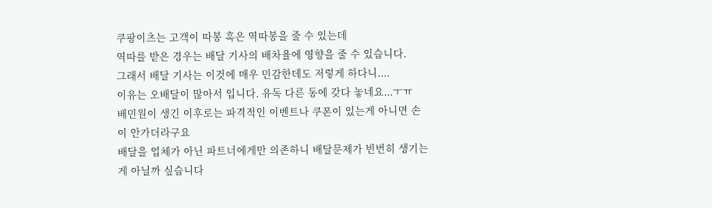쿠팡이츠는 고객이 따봉 혹은 역따봉을 줄 수 있는데
역따를 받은 경우는 배달 기사의 배차율에 영향을 줄 수 있습니다.
그래서 배달 기사는 이것에 매우 민감한데도 저렇게 하다니....
이유는 오배달이 많아서 입니다. 유독 다른 동에 갖다 놓네요...ㅜㅠ
배민원이 생긴 이후로는 파격적인 이벤트나 쿠폰이 있는게 아니면 손이 안가더라구요
배달을 업체가 아닌 파트너에게만 의존하니 배달문제가 빈번히 생기는게 아닐까 싶습니다